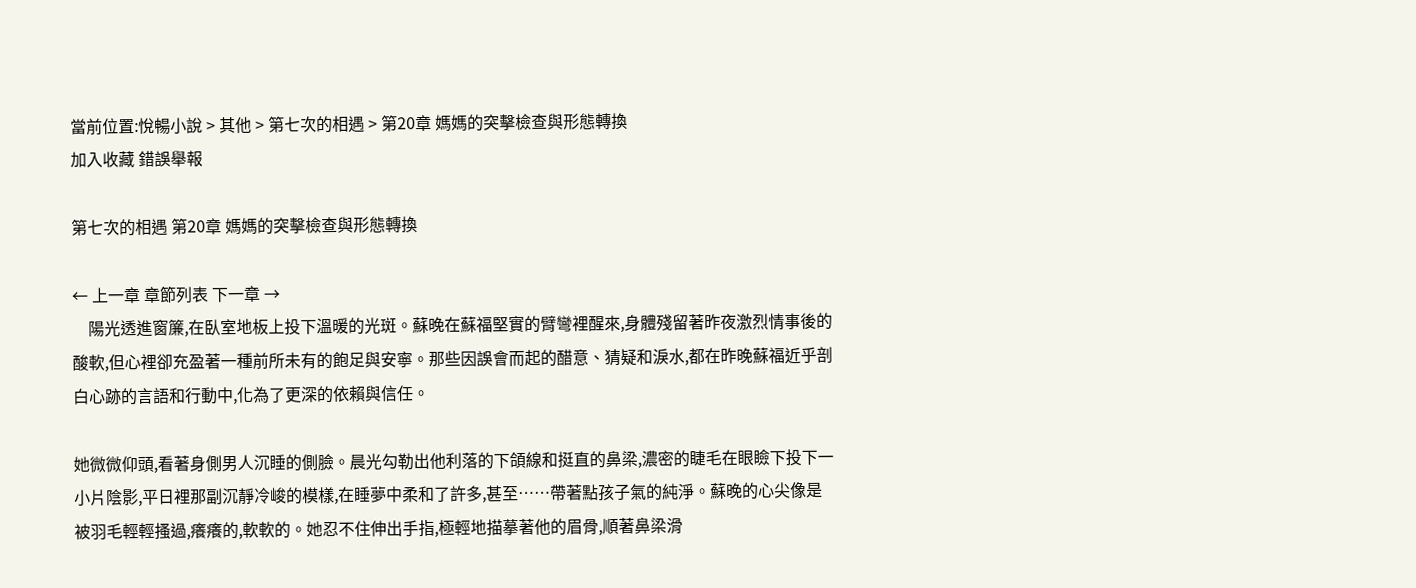當前位置:悅暢小說 > 其他 > 第七次的相遇 > 第20章 媽媽的突擊檢查與形態轉換
加入收藏 錯誤舉報

第七次的相遇 第20章 媽媽的突擊檢查與形態轉換

← 上一章 章節列表 下一章 →
    陽光透進窗簾,在臥室地板上投下溫暖的光斑。蘇晚在蘇福堅實的臂彎裡醒來,身體殘留著昨夜激烈情事後的酸軟,但心裡卻充盈著一種前所未有的飽足與安寧。那些因誤會而起的醋意、猜疑和淚水,都在昨晚蘇福近乎剖白心跡的言語和行動中,化為了更深的依賴與信任。

她微微仰頭,看著身側男人沉睡的側臉。晨光勾勒出他利落的下頜線和挺直的鼻梁,濃密的睫毛在眼瞼下投下一小片陰影,平日裡那副沉靜冷峻的模樣,在睡夢中柔和了許多,甚至……帶著點孩子氣的純淨。蘇晚的心尖像是被羽毛輕輕搔過,癢癢的,軟軟的。她忍不住伸出手指,極輕地描摹著他的眉骨,順著鼻梁滑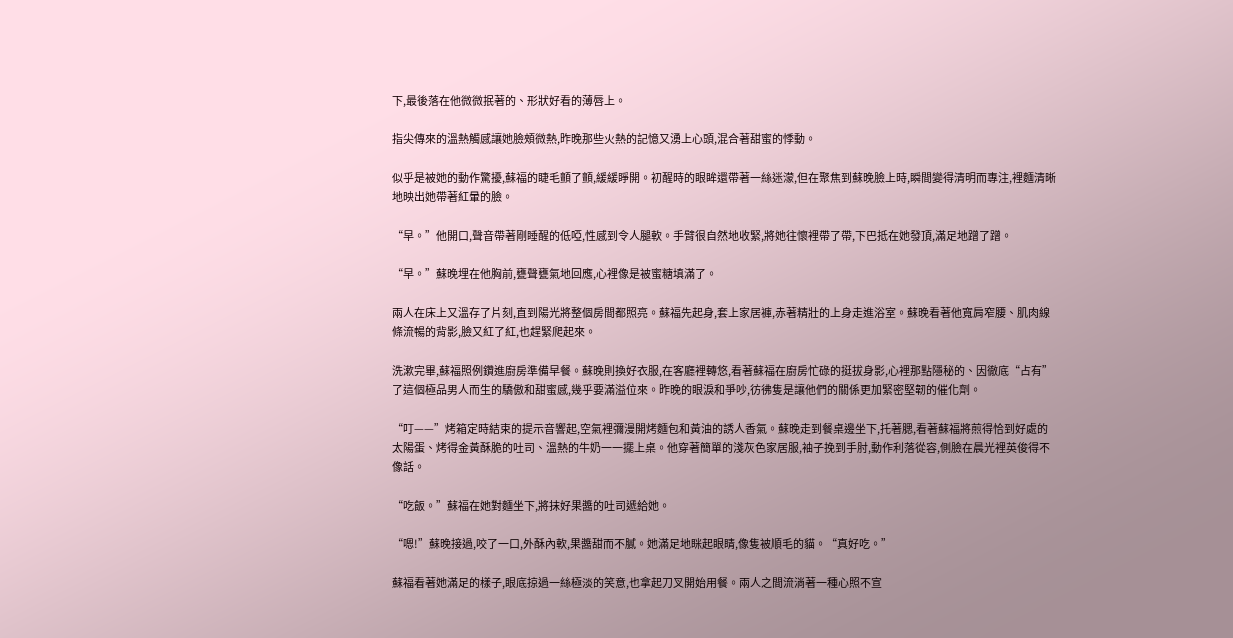下,最後落在他微微抿著的、形狀好看的薄唇上。

指尖傳來的溫熱觸感讓她臉頰微熱,昨晚那些火熱的記憶又湧上心頭,混合著甜蜜的悸動。

似乎是被她的動作驚擾,蘇福的睫毛顫了顫,緩緩睜開。初醒時的眼眸還帶著一絲迷濛,但在聚焦到蘇晚臉上時,瞬間變得清明而專注,裡麵清晰地映出她帶著紅暈的臉。

“早。”他開口,聲音帶著剛睡醒的低啞,性感到令人腿軟。手臂很自然地收緊,將她往懷裡帶了帶,下巴抵在她發頂,滿足地蹭了蹭。

“早。”蘇晚埋在他胸前,甕聲甕氣地回應,心裡像是被蜜糖填滿了。

兩人在床上又溫存了片刻,直到陽光將整個房間都照亮。蘇福先起身,套上家居褲,赤著精壯的上身走進浴室。蘇晚看著他寬肩窄腰、肌肉線條流暢的背影,臉又紅了紅,也趕緊爬起來。

洗漱完畢,蘇福照例鑽進廚房準備早餐。蘇晚則換好衣服,在客廳裡轉悠,看著蘇福在廚房忙碌的挺拔身影,心裡那點隱秘的、因徹底“占有”了這個極品男人而生的驕傲和甜蜜感,幾乎要滿溢位來。昨晚的眼淚和爭吵,彷彿隻是讓他們的關係更加緊密堅韌的催化劑。

“叮——”烤箱定時結束的提示音響起,空氣裡彌漫開烤麵包和黃油的誘人香氣。蘇晚走到餐桌邊坐下,托著腮,看著蘇福將煎得恰到好處的太陽蛋、烤得金黃酥脆的吐司、溫熱的牛奶一一擺上桌。他穿著簡單的淺灰色家居服,袖子挽到手肘,動作利落從容,側臉在晨光裡英俊得不像話。

“吃飯。”蘇福在她對麵坐下,將抹好果醬的吐司遞給她。

“嗯!”蘇晚接過,咬了一口,外酥內軟,果醬甜而不膩。她滿足地眯起眼睛,像隻被順毛的貓。“真好吃。”

蘇福看著她滿足的樣子,眼底掠過一絲極淡的笑意,也拿起刀叉開始用餐。兩人之間流淌著一種心照不宣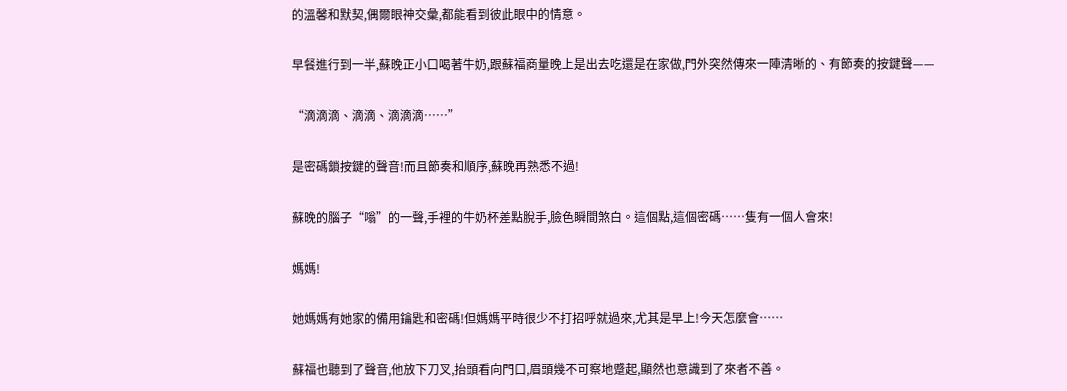的溫馨和默契,偶爾眼神交彙,都能看到彼此眼中的情意。

早餐進行到一半,蘇晚正小口喝著牛奶,跟蘇福商量晚上是出去吃還是在家做,門外突然傳來一陣清晰的、有節奏的按鍵聲——

“滴滴滴、滴滴、滴滴滴……”

是密碼鎖按鍵的聲音!而且節奏和順序,蘇晚再熟悉不過!

蘇晚的腦子“嗡”的一聲,手裡的牛奶杯差點脫手,臉色瞬間煞白。這個點,這個密碼……隻有一個人會來!

媽媽!

她媽媽有她家的備用鑰匙和密碼!但媽媽平時很少不打招呼就過來,尤其是早上!今天怎麼會……

蘇福也聽到了聲音,他放下刀叉,抬頭看向門口,眉頭幾不可察地蹙起,顯然也意識到了來者不善。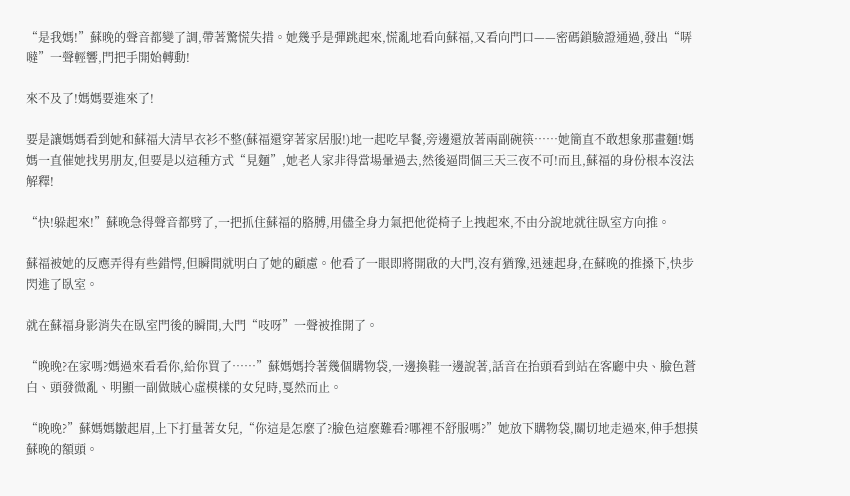“是我媽!”蘇晚的聲音都變了調,帶著驚慌失措。她幾乎是彈跳起來,慌亂地看向蘇福,又看向門口——密碼鎖驗證通過,發出“哢噠”一聲輕響,門把手開始轉動!

來不及了!媽媽要進來了!

要是讓媽媽看到她和蘇福大清早衣衫不整(蘇福還穿著家居服!)地一起吃早餐,旁邊還放著兩副碗筷……她簡直不敢想象那畫麵!媽媽一直催她找男朋友,但要是以這種方式“見麵”,她老人家非得當場暈過去,然後逼問個三天三夜不可!而且,蘇福的身份根本沒法解釋!

“快!躲起來!”蘇晚急得聲音都劈了,一把抓住蘇福的胳膊,用儘全身力氣把他從椅子上拽起來,不由分說地就往臥室方向推。

蘇福被她的反應弄得有些錯愕,但瞬間就明白了她的顧慮。他看了一眼即將開啟的大門,沒有猶豫,迅速起身,在蘇晚的推搡下,快步閃進了臥室。

就在蘇福身影消失在臥室門後的瞬間,大門“吱呀”一聲被推開了。

“晚晚?在家嗎?媽過來看看你,給你買了……”蘇媽媽拎著幾個購物袋,一邊換鞋一邊說著,話音在抬頭看到站在客廳中央、臉色蒼白、頭發微亂、明顯一副做賊心虛模樣的女兒時,戛然而止。

“晚晚?”蘇媽媽皺起眉,上下打量著女兒,“你這是怎麼了?臉色這麼難看?哪裡不舒服嗎?”她放下購物袋,關切地走過來,伸手想摸蘇晚的額頭。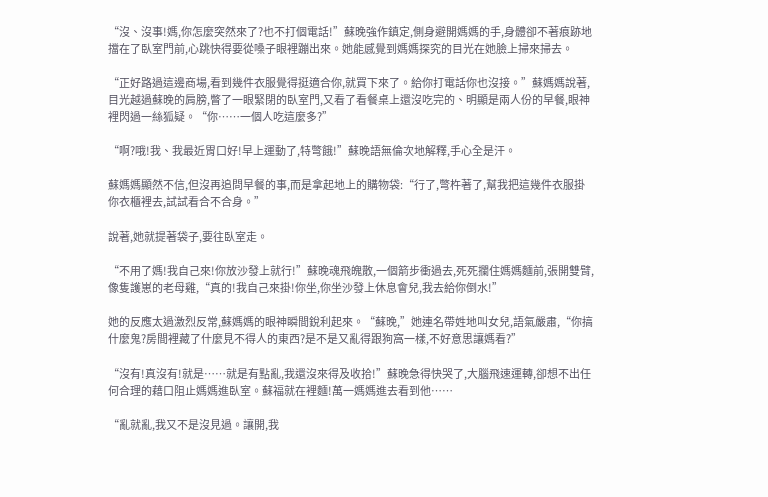“沒、沒事!媽,你怎麼突然來了?也不打個電話!”蘇晚強作鎮定,側身避開媽媽的手,身體卻不著痕跡地擋在了臥室門前,心跳快得要從嗓子眼裡蹦出來。她能感覺到媽媽探究的目光在她臉上掃來掃去。

“正好路過這邊商場,看到幾件衣服覺得挺適合你,就買下來了。給你打電話你也沒接。”蘇媽媽說著,目光越過蘇晚的肩膀,瞥了一眼緊閉的臥室門,又看了看餐桌上還沒吃完的、明顯是兩人份的早餐,眼神裡閃過一絲狐疑。“你……一個人吃這麼多?”

“啊?哦!我、我最近胃口好!早上運動了,特彆餓!”蘇晚語無倫次地解釋,手心全是汗。

蘇媽媽顯然不信,但沒再追問早餐的事,而是拿起地上的購物袋:“行了,彆杵著了,幫我把這幾件衣服掛你衣櫃裡去,試試看合不合身。”

說著,她就提著袋子,要往臥室走。

“不用了媽!我自己來!你放沙發上就行!”蘇晚魂飛魄散,一個箭步衝過去,死死攔住媽媽麵前,張開雙臂,像隻護崽的老母雞,“真的!我自己來掛!你坐,你坐沙發上休息會兒,我去給你倒水!”

她的反應太過激烈反常,蘇媽媽的眼神瞬間銳利起來。“蘇晚,”她連名帶姓地叫女兒,語氣嚴肅,“你搞什麼鬼?房間裡藏了什麼見不得人的東西?是不是又亂得跟狗窩一樣,不好意思讓媽看?”

“沒有!真沒有!就是……就是有點亂,我還沒來得及收拾!”蘇晚急得快哭了,大腦飛速運轉,卻想不出任何合理的藉口阻止媽媽進臥室。蘇福就在裡麵!萬一媽媽進去看到他……

“亂就亂,我又不是沒見過。讓開,我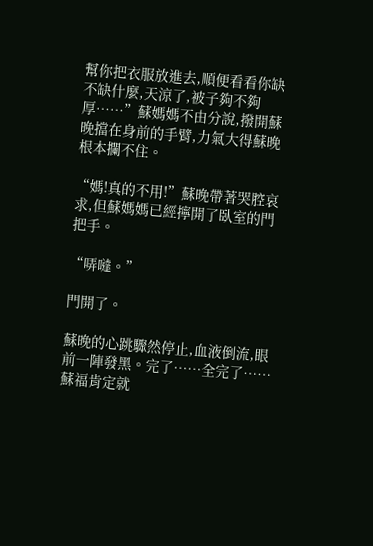幫你把衣服放進去,順便看看你缺不缺什麼,天涼了,被子夠不夠厚……”蘇媽媽不由分說,撥開蘇晚擋在身前的手臂,力氣大得蘇晚根本攔不住。

“媽!真的不用!”蘇晚帶著哭腔哀求,但蘇媽媽已經擰開了臥室的門把手。

“哢噠。”

門開了。

蘇晚的心跳驟然停止,血液倒流,眼前一陣發黑。完了……全完了……蘇福肯定就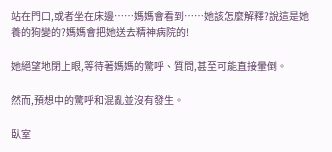站在門口,或者坐在床邊……媽媽會看到……她該怎麼解釋?說這是她養的狗變的?媽媽會把她送去精神病院的!

她絕望地閉上眼,等待著媽媽的驚呼、質問,甚至可能直接暈倒。

然而,預想中的驚呼和混亂並沒有發生。

臥室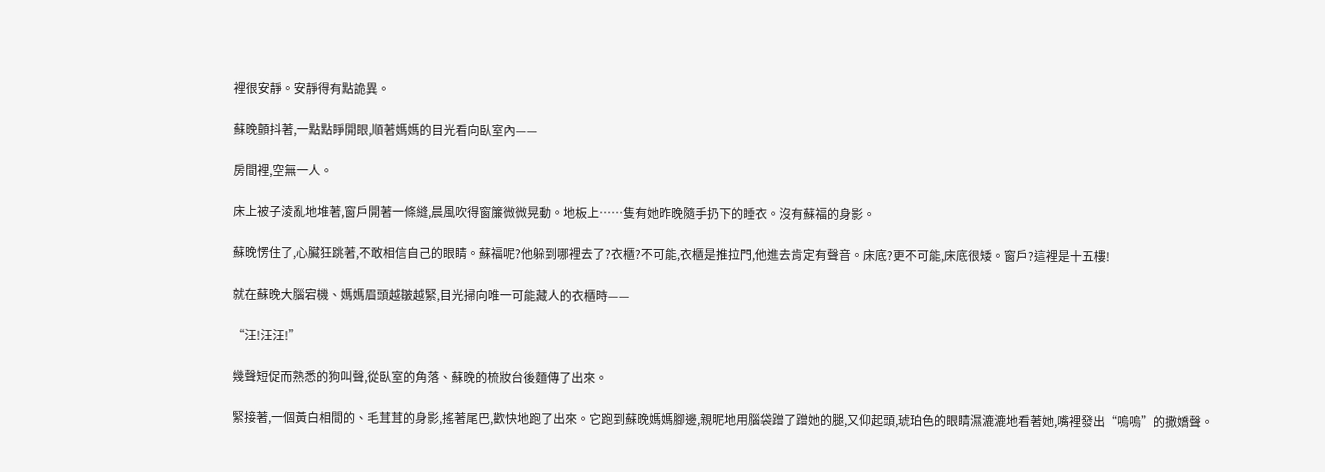裡很安靜。安靜得有點詭異。

蘇晚顫抖著,一點點睜開眼,順著媽媽的目光看向臥室內——

房間裡,空無一人。

床上被子淩亂地堆著,窗戶開著一條縫,晨風吹得窗簾微微晃動。地板上……隻有她昨晚隨手扔下的睡衣。沒有蘇福的身影。

蘇晚愣住了,心臟狂跳著,不敢相信自己的眼睛。蘇福呢?他躲到哪裡去了?衣櫃?不可能,衣櫃是推拉門,他進去肯定有聲音。床底?更不可能,床底很矮。窗戶?這裡是十五樓!

就在蘇晚大腦宕機、媽媽眉頭越皺越緊,目光掃向唯一可能藏人的衣櫃時——

“汪!汪汪!”

幾聲短促而熟悉的狗叫聲,從臥室的角落、蘇晚的梳妝台後麵傳了出來。

緊接著,一個黃白相間的、毛茸茸的身影,搖著尾巴,歡快地跑了出來。它跑到蘇晚媽媽腳邊,親昵地用腦袋蹭了蹭她的腿,又仰起頭,琥珀色的眼睛濕漉漉地看著她,嘴裡發出“嗚嗚”的撒嬌聲。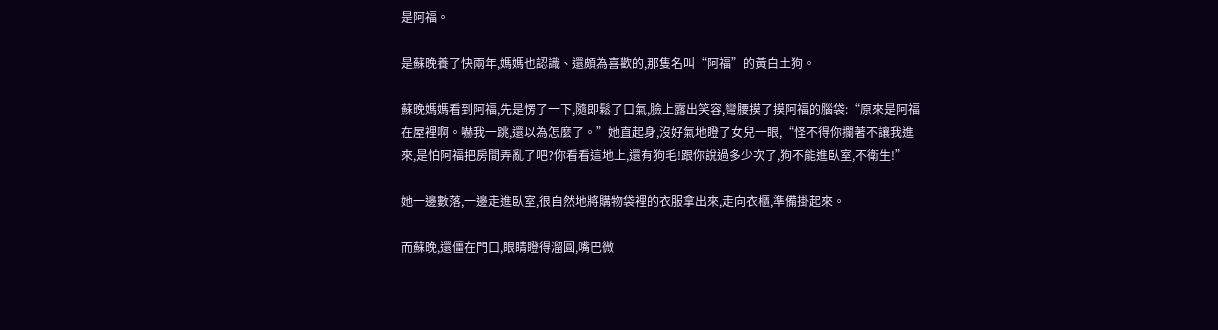是阿福。

是蘇晚養了快兩年,媽媽也認識、還頗為喜歡的,那隻名叫“阿福”的黃白土狗。

蘇晚媽媽看到阿福,先是愣了一下,隨即鬆了口氣,臉上露出笑容,彎腰摸了摸阿福的腦袋:“原來是阿福在屋裡啊。嚇我一跳,還以為怎麼了。”她直起身,沒好氣地瞪了女兒一眼,“怪不得你攔著不讓我進來,是怕阿福把房間弄亂了吧?你看看這地上,還有狗毛!跟你說過多少次了,狗不能進臥室,不衛生!”

她一邊數落,一邊走進臥室,很自然地將購物袋裡的衣服拿出來,走向衣櫃,準備掛起來。

而蘇晚,還僵在門口,眼睛瞪得溜圓,嘴巴微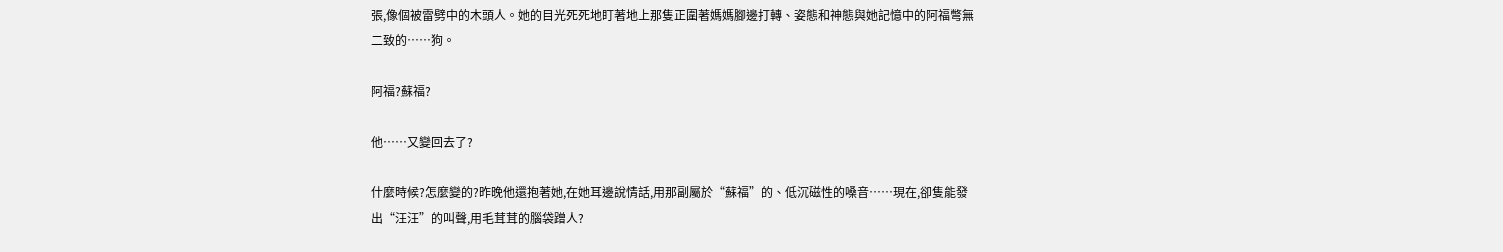張,像個被雷劈中的木頭人。她的目光死死地盯著地上那隻正圍著媽媽腳邊打轉、姿態和神態與她記憶中的阿福彆無二致的……狗。

阿福?蘇福?

他……又變回去了?

什麼時候?怎麼變的?昨晚他還抱著她,在她耳邊說情話,用那副屬於“蘇福”的、低沉磁性的嗓音……現在,卻隻能發出“汪汪”的叫聲,用毛茸茸的腦袋蹭人?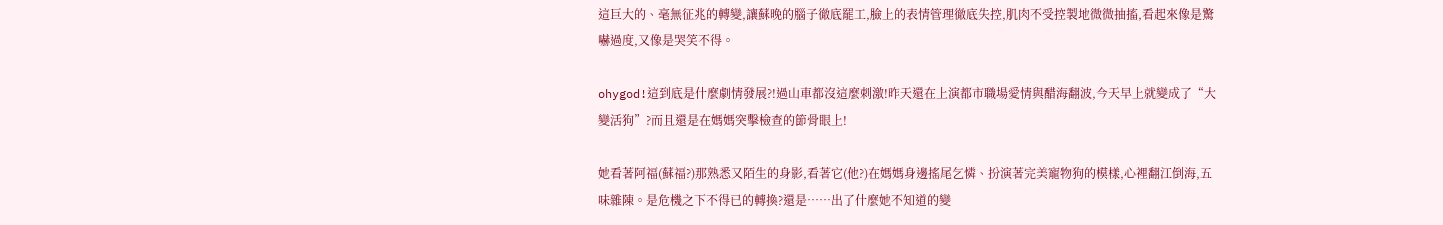這巨大的、毫無征兆的轉變,讓蘇晚的腦子徹底罷工,臉上的表情管理徹底失控,肌肉不受控製地微微抽搐,看起來像是驚嚇過度,又像是哭笑不得。

ohygod!這到底是什麼劇情發展?!過山車都沒這麼刺激!昨天還在上演都市職場愛情與醋海翻波,今天早上就變成了“大變活狗”?而且還是在媽媽突擊檢查的節骨眼上!

她看著阿福(蘇福?)那熟悉又陌生的身影,看著它(他?)在媽媽身邊搖尾乞憐、扮演著完美寵物狗的模樣,心裡翻江倒海,五味雜陳。是危機之下不得已的轉換?還是……出了什麼她不知道的變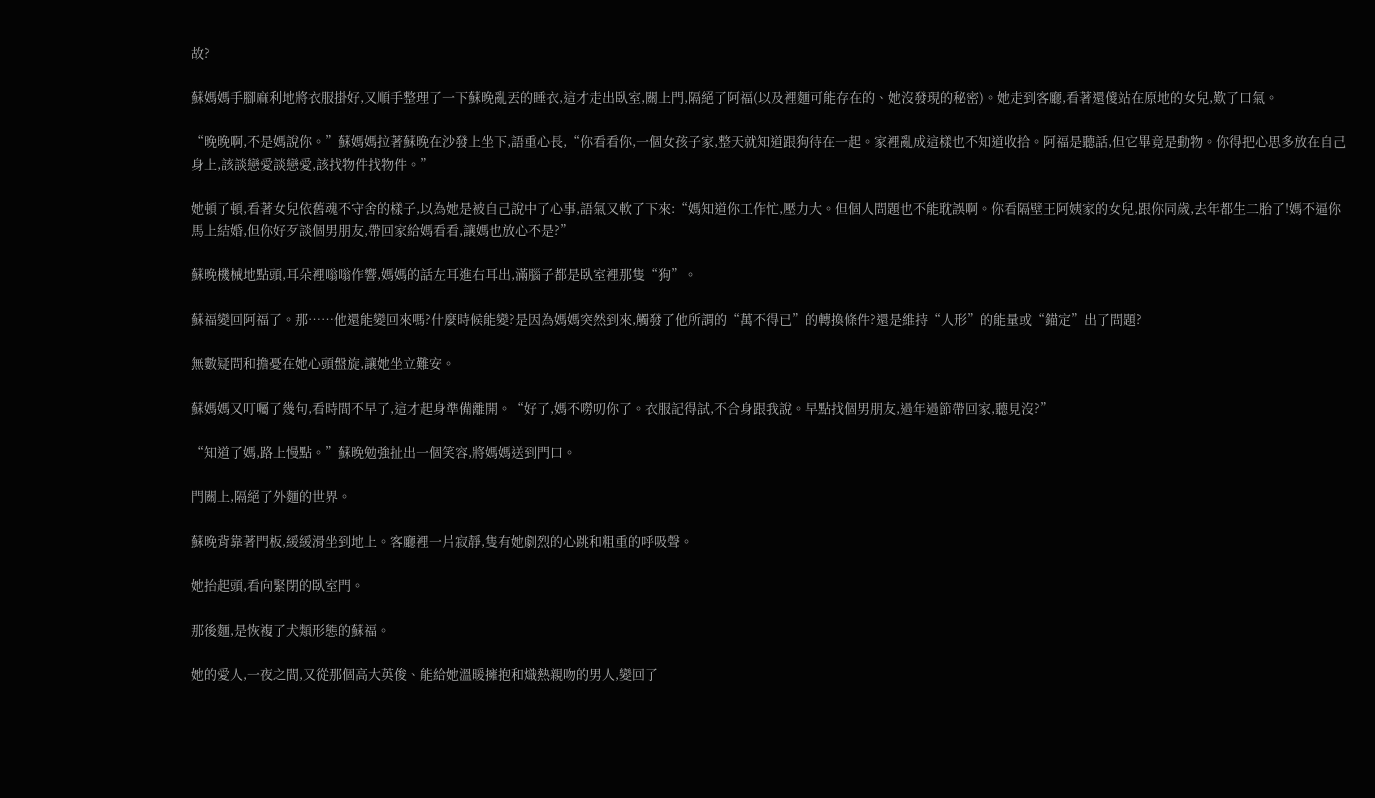故?

蘇媽媽手腳麻利地將衣服掛好,又順手整理了一下蘇晚亂丟的睡衣,這才走出臥室,關上門,隔絕了阿福(以及裡麵可能存在的、她沒發現的秘密)。她走到客廳,看著還傻站在原地的女兒,歎了口氣。

“晚晚啊,不是媽說你。”蘇媽媽拉著蘇晚在沙發上坐下,語重心長,“你看看你,一個女孩子家,整天就知道跟狗待在一起。家裡亂成這樣也不知道收拾。阿福是聽話,但它畢竟是動物。你得把心思多放在自己身上,該談戀愛談戀愛,該找物件找物件。”

她頓了頓,看著女兒依舊魂不守舍的樣子,以為她是被自己說中了心事,語氣又軟了下來:“媽知道你工作忙,壓力大。但個人問題也不能耽誤啊。你看隔壁王阿姨家的女兒,跟你同歲,去年都生二胎了!媽不逼你馬上結婚,但你好歹談個男朋友,帶回家給媽看看,讓媽也放心不是?”

蘇晚機械地點頭,耳朵裡嗡嗡作響,媽媽的話左耳進右耳出,滿腦子都是臥室裡那隻“狗”。

蘇福變回阿福了。那……他還能變回來嗎?什麼時候能變?是因為媽媽突然到來,觸發了他所謂的“萬不得已”的轉換條件?還是維持“人形”的能量或“錨定”出了問題?

無數疑問和擔憂在她心頭盤旋,讓她坐立難安。

蘇媽媽又叮囑了幾句,看時間不早了,這才起身準備離開。“好了,媽不嘮叨你了。衣服記得試,不合身跟我說。早點找個男朋友,過年過節帶回家,聽見沒?”

“知道了媽,路上慢點。”蘇晚勉強扯出一個笑容,將媽媽送到門口。

門關上,隔絕了外麵的世界。

蘇晚背靠著門板,緩緩滑坐到地上。客廳裡一片寂靜,隻有她劇烈的心跳和粗重的呼吸聲。

她抬起頭,看向緊閉的臥室門。

那後麵,是恢複了犬類形態的蘇福。

她的愛人,一夜之間,又從那個高大英俊、能給她溫暖擁抱和熾熱親吻的男人,變回了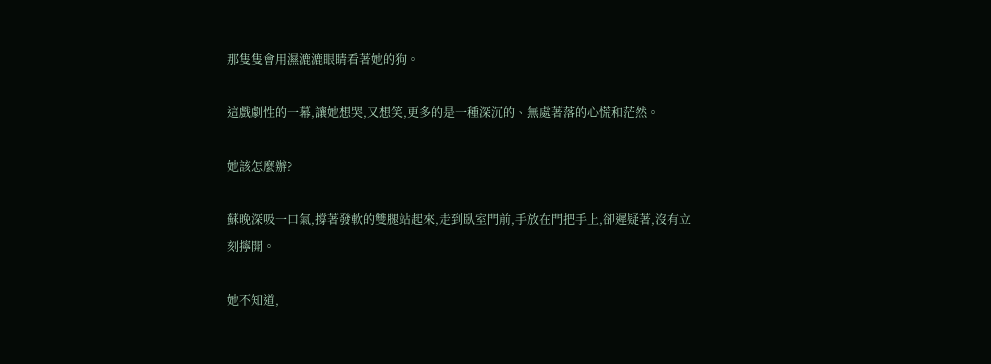那隻隻會用濕漉漉眼睛看著她的狗。

這戲劇性的一幕,讓她想哭,又想笑,更多的是一種深沉的、無處著落的心慌和茫然。

她該怎麼辦?

蘇晚深吸一口氣,撐著發軟的雙腿站起來,走到臥室門前,手放在門把手上,卻遲疑著,沒有立刻擰開。

她不知道,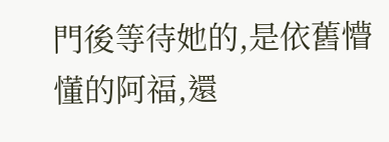門後等待她的,是依舊懵懂的阿福,還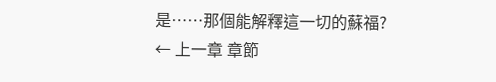是……那個能解釋這一切的蘇福?
← 上一章 章節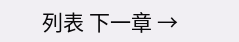列表 下一章 →